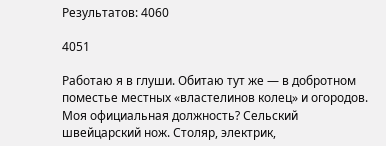Результатов: 4060

4051

Работаю я в глуши. Обитаю тут же — в добротном поместье местных «властелинов колец» и огородов. Моя официальная должность? Сельский швейцарский нож. Столяр, электрик,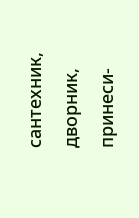сантехник, дворник, принеси-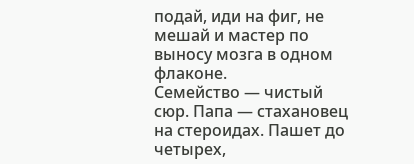подай, иди на фиг, не мешай и мастер по выносу мозга в одном флаконе.
Семейство — чистый сюр. Папа — стахановец на стероидах. Пашет до четырех,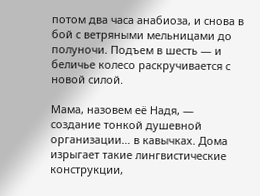потом два часа анабиоза, и снова в бой с ветряными мельницами до полуночи. Подъем в шесть — и беличье колесо раскручивается с новой силой.

Мама, назовем её Надя, — создание тонкой душевной организации… в кавычках. Дома изрыгает такие лингвистические конструкции,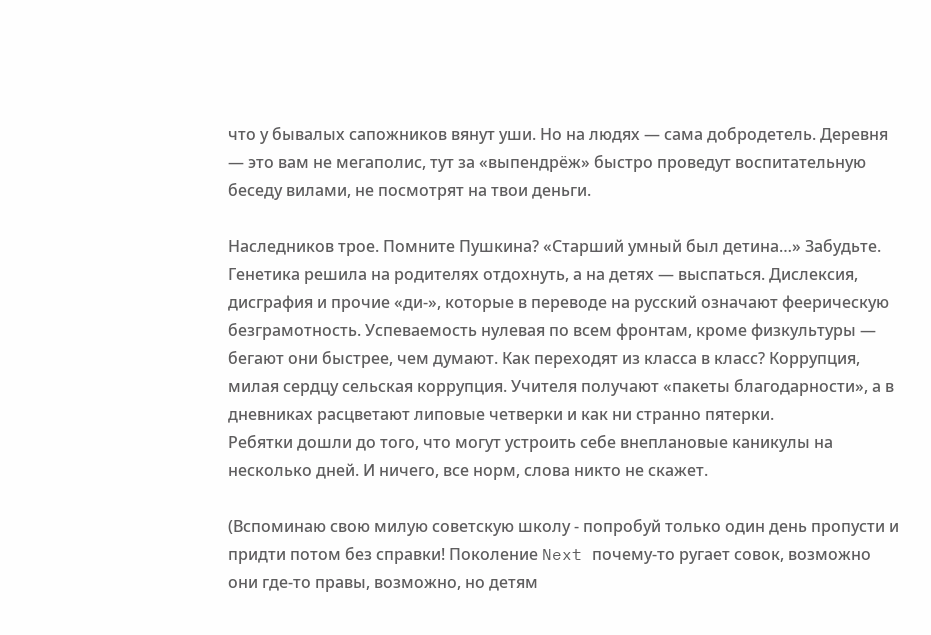что у бывалых сапожников вянут уши. Но на людях — сама добродетель. Деревня — это вам не мегаполис, тут за «выпендрёж» быстро проведут воспитательную беседу вилами, не посмотрят на твои деньги.

Наследников трое. Помните Пушкина? «Старший умный был детина…» Забудьте. Генетика решила на родителях отдохнуть, а на детях — выспаться. Дислексия, дисграфия и прочие «ди-», которые в переводе на русский означают феерическую безграмотность. Успеваемость нулевая по всем фронтам, кроме физкультуры — бегают они быстрее, чем думают. Как переходят из класса в класс? Коррупция, милая сердцу сельская коррупция. Учителя получают «пакеты благодарности», а в дневниках расцветают липовые четверки и как ни странно пятерки.
Ребятки дошли до того, что могут устроить себе внеплановые каникулы на несколько дней. И ничего, все норм, слова никто не скажет.

(Вспоминаю свою милую советскую школу - попробуй только один день пропусти и придти потом без справки! Поколение Next почему-то ругает совок, возможно они где-то правы, возможно, но детям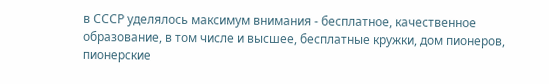в СССР уделялось максимум внимания - бесплатное, качественное образование, в том числе и высшее, бесплатные кружки, дом пионеров, пионерские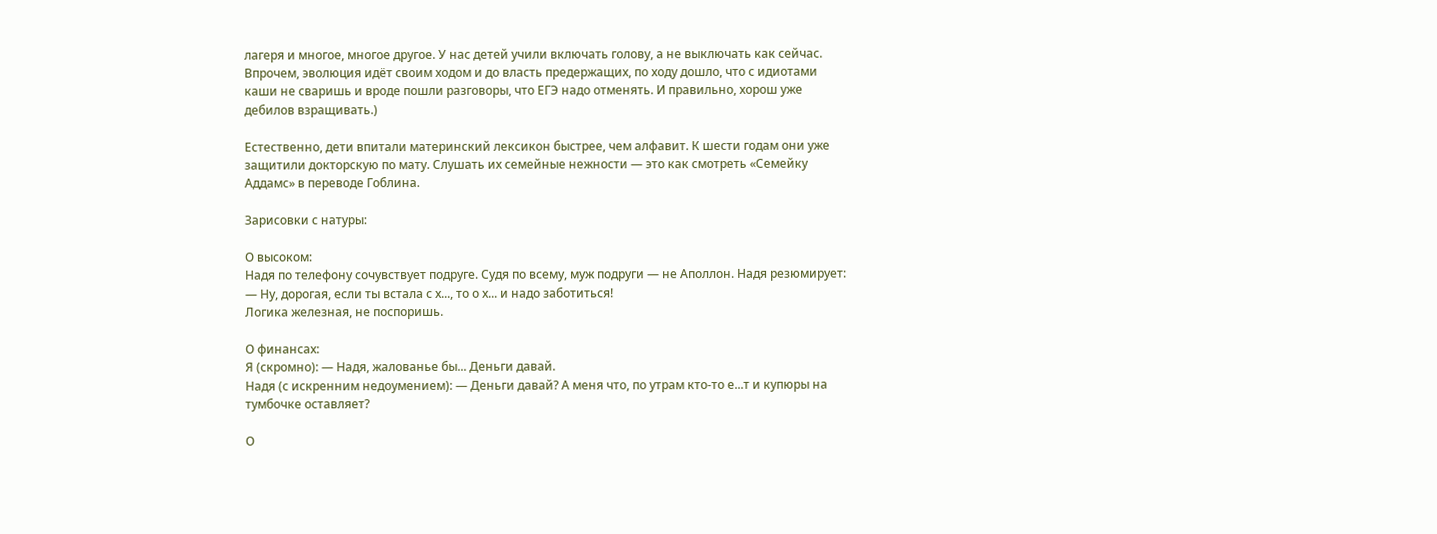лагеря и многое, многое другое. У нас детей учили включать голову, а не выключать как сейчас. Впрочем, эволюция идёт своим ходом и до власть предержащих, по ходу дошло, что с идиотами каши не сваришь и вроде пошли разговоры, что ЕГЭ надо отменять. И правильно, хорош уже дебилов взращивать.)

Естественно, дети впитали материнский лексикон быстрее, чем алфавит. К шести годам они уже защитили докторскую по мату. Слушать их семейные нежности — это как смотреть «Семейку Аддамс» в переводе Гоблина.

Зарисовки с натуры:

О высоком:
Надя по телефону сочувствует подруге. Судя по всему, муж подруги — не Аполлон. Надя резюмирует:
— Ну, дорогая, если ты встала с х..., то о х... и надо заботиться!
Логика железная, не поспоришь.

О финансах:
Я (скромно): — Надя, жалованье бы... Деньги давай.
Надя (с искренним недоумением): — Деньги давай? А меня что, по утрам кто-то е...т и купюры на тумбочке оставляет?

О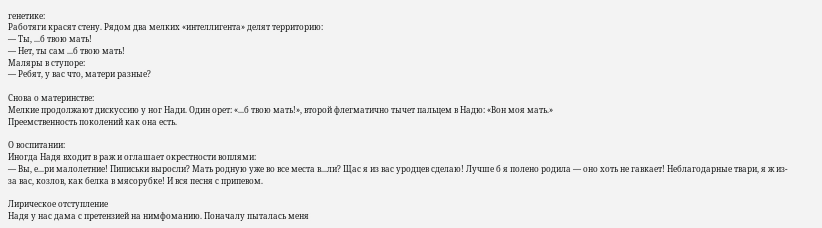генетике:
Работяги красят стену. Рядом два мелких «интеллигента» делят территорию:
— Ты, ...б твою мать!
— Нет, ты сам ...б твою мать!
Маляры в ступоре:
— Ребят, у вас что, матери разные?

Снова о материнстве:
Мелкие продолжают дискуссию у ног Нади. Один орет: «...б твою мать!», второй флегматично тычет пальцем в Надю: «Вон моя мать.»
Преемственность поколений как она есть.

О воспитании:
Иногда Надя входит в раж и оглашает окрестности воплями:
— Вы, е...ри малолетние! Пиписьки выросли? Мать родную уже во все места в...ли? Щас я из вас уродцев сделаю! Лучше б я полено родила — оно хоть не гавкает! Неблагодарные твари, я ж из-за вас, козлов, как белка в мясорубке! И вся песня с припевом.

Лирическое отступление
Надя у нас дама с претензией на нимфоманию. Поначалу пыталась меня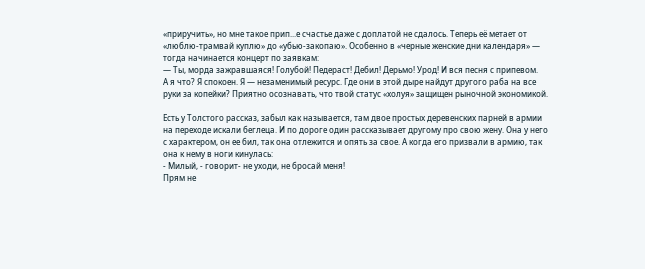«приручить», но мне такое прип...е счастье даже с доплатой не сдалось. Теперь её метает от «люблю-трамвай куплю» до «убью-закопаю». Особенно в «черные женские дни календаря» — тогда начинается концерт по заявкам:
— Ты, морда зажравшаяся! Голубой! Педераст! Дебил! Дерьмо! Урод! И вся песня с припевом.
А я что? Я спокоен. Я — незаменимый ресурс. Где они в этой дыре найдут другого раба на все руки за копейки? Приятно осознавать, что твой статус «холуя» защищен рыночной экономикой.

Есть у Толстого рассказ, забыл как называется, там двое простых деревенских парней в армии на переходе искали беглеца. И по дороге один рассказывает другому про свою жену. Она у него с характером, он ее бил, так она отлежится и опять за свое. А когда его призвали в армию, так она к нему в ноги кинулась:
- Милый, - говорит- не уходи, не бросай меня!
Прям не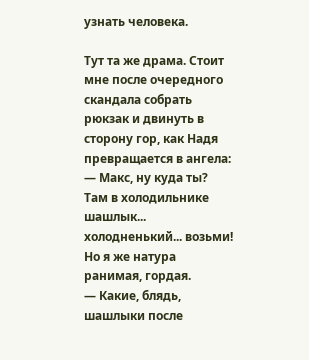узнать человека.

Тут та же драма. Стоит мне после очередного скандала собрать рюкзак и двинуть в сторону гор, как Надя превращается в ангела:
— Макс, ну куда ты? Там в холодильнике шашлык... холодненький... возьми!
Но я же натура ранимая, гордая.
— Какие, блядь, шашлыки после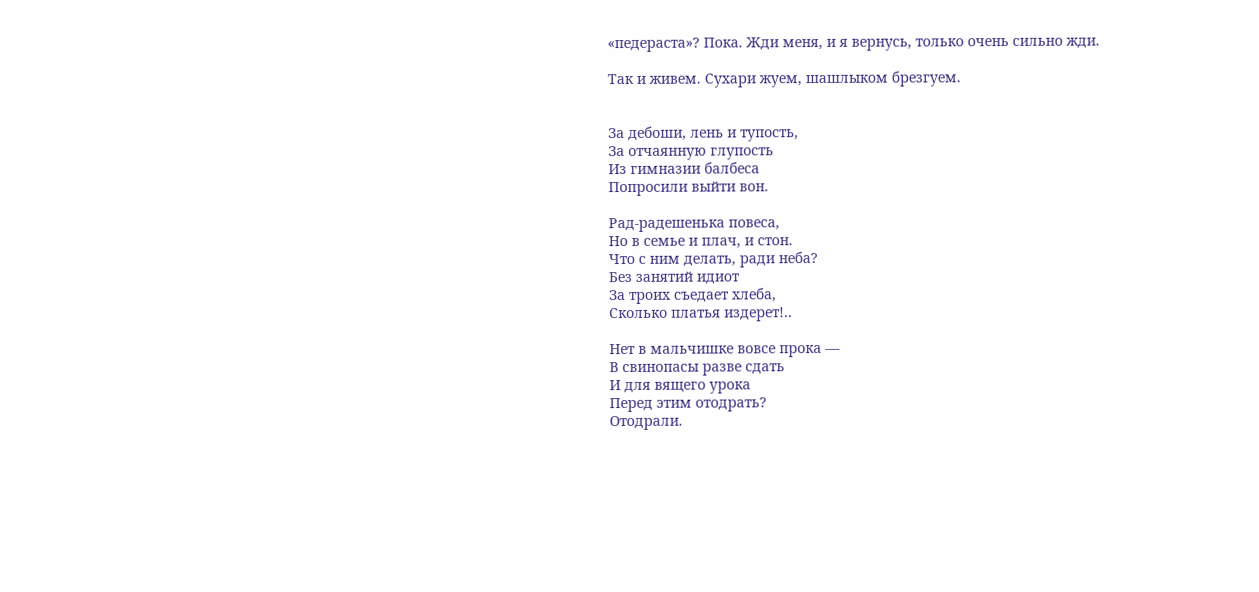«педераста»? Пока. Жди меня, и я вернусь, только очень сильно жди.

Так и живем. Сухари жуем, шашлыком брезгуем.


За дебоши, лень и тупость,
За отчаянную глупость
Из гимназии балбеса
Попросили выйти вон.

Рад-радешенька повеса,
Но в семье и плач, и стон.
Что с ним делать, ради неба?
Без занятий идиот
За троих съедает хлеба,
Сколько платья издерет!..

Нет в мальчишке вовсе прока —
В свинопасы разве сдать
И для вящего урока
Перед этим отодрать?
Отодрали.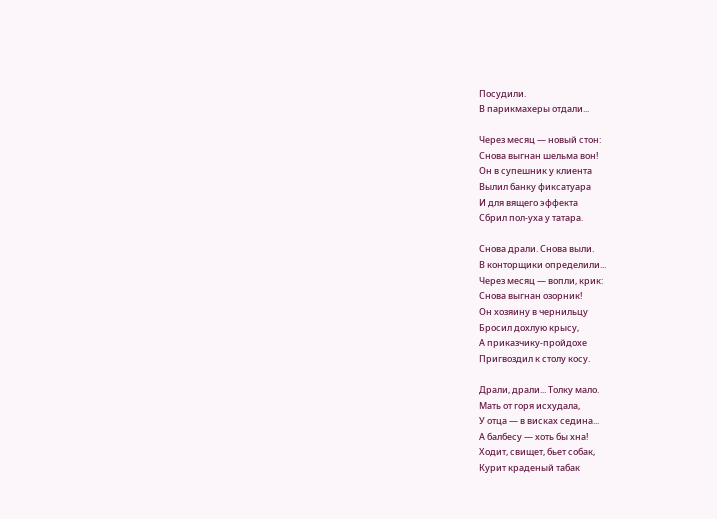Посудили.
В парикмахеры отдали...

Через месяц — новый стон:
Снова выгнан шельма вон!
Он в супешник у клиента
Вылил банку фиксатуара
И для вящего эффекта
Сбрил пол-уха у татара.

Снова драли. Снова выли.
В конторщики определили...
Через месяц — вопли, крик:
Снова выгнан озорник!
Он хозяину в чернильцу
Бросил дохлую крысу,
А приказчику-пройдохе
Пригвоздил к столу косу.

Драли, драли... Толку мало.
Мать от горя исхудала,
У отца — в висках седина...
А балбесу — хоть бы хна!
Ходит, свищет, бьет собак,
Курит краденый табак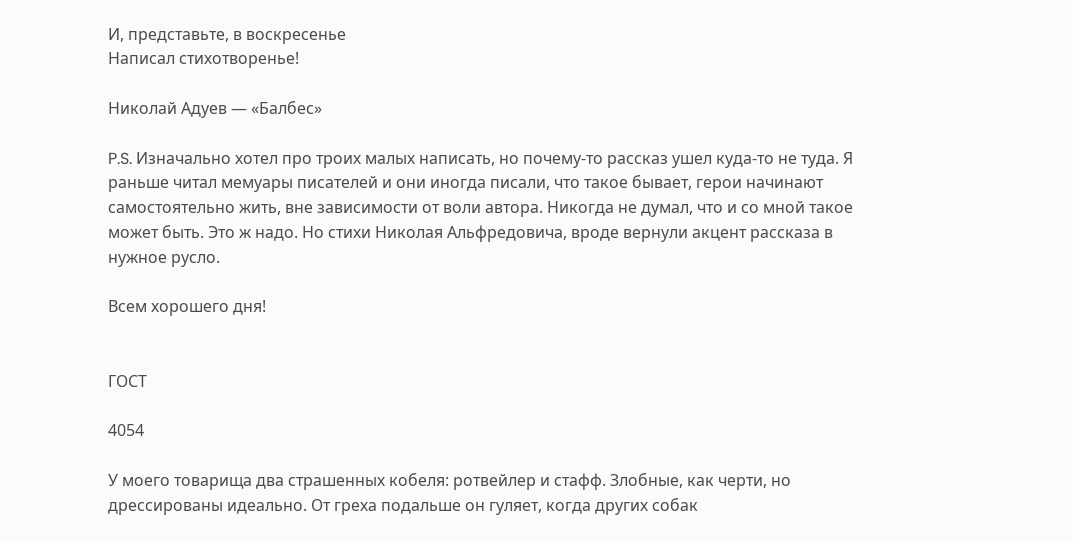И, представьте, в воскресенье
Написал стихотворенье!

Николай Адуев — «Балбес»

P.S. Изначально хотел про троих малых написать, но почему-то рассказ ушел куда-то не туда. Я раньше читал мемуары писателей и они иногда писали, что такое бывает, герои начинают самостоятельно жить, вне зависимости от воли автора. Никогда не думал, что и со мной такое может быть. Это ж надо. Но стихи Николая Альфредовича, вроде вернули акцент рассказа в нужное русло.

Всем хорошего дня!


ГОСТ

4054

У моего товарища два страшенных кобеля: ротвейлер и стафф. Злобные, как черти, но дрессированы идеально. От греха подальше он гуляет, когда других собак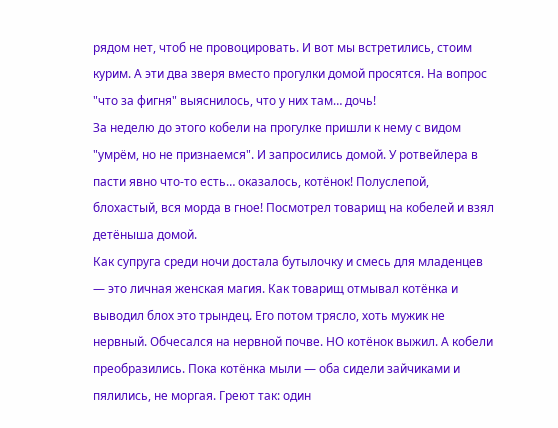рядом нет, чтоб не провоцировать. И вот мы встретились, стоим курим. А эти два зверя вместо прогулки домой просятся. На вопрос "что за фигня" выяснилось, что у них там… дочь!
За неделю до этого кобели на прогулке пришли к нему с видом "умрём, но не признаемся". И запросились домой. У ротвейлера в пасти явно что-то есть… оказалось, котёнок! Полуслепой, блохастый, вся морда в гное! Посмотрел товарищ на кобелей и взял детёныша домой.
Как супруга среди ночи достала бутылочку и смесь для младенцев — это личная женская магия. Как товарищ отмывал котёнка и выводил блох это трындец. Его потом трясло, хоть мужик не нервный. Обчесался на нервной почве. НО котёнок выжил. А кобели преобразились. Пока котёнка мыли — оба сидели зайчиками и пялились, не моргая. Греют так: один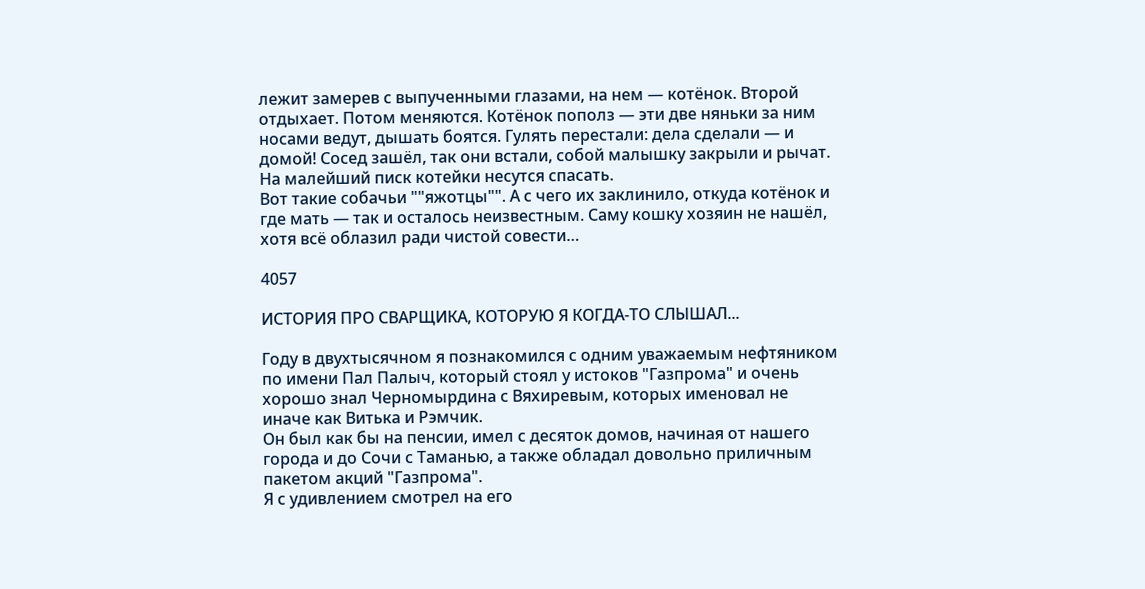лежит замерев с выпученными глазами, на нем — котёнок. Второй отдыхает. Потом меняются. Котёнок пополз — эти две няньки за ним носами ведут, дышать боятся. Гулять перестали: дела сделали — и домой! Сосед зашёл, так они встали, собой малышку закрыли и рычат.
На малейший писк котейки несутся спасать.
Вот такие собачьи ""яжотцы"". А с чего их заклинило, откуда котёнок и где мать — так и осталось неизвестным. Саму кошку хозяин не нашёл, хотя всё облазил ради чистой совести…

4057

ИСТОРИЯ ПРО СВАРЩИКА, КОТОРУЮ Я КОГДА-ТО СЛЫШАЛ...

Году в двухтысячном я познакомился с одним уважаемым нефтяником по имени Пал Палыч, который стоял у истоков "Газпрома" и очень хорошо знал Черномырдина с Вяхиревым, которых именовал не иначе как Витька и Рэмчик.
Он был как бы на пенсии, имел с десяток домов, начиная от нашего города и до Сочи с Таманью, а также обладал довольно приличным пакетом акций "Газпрома".
Я с удивлением смотрел на его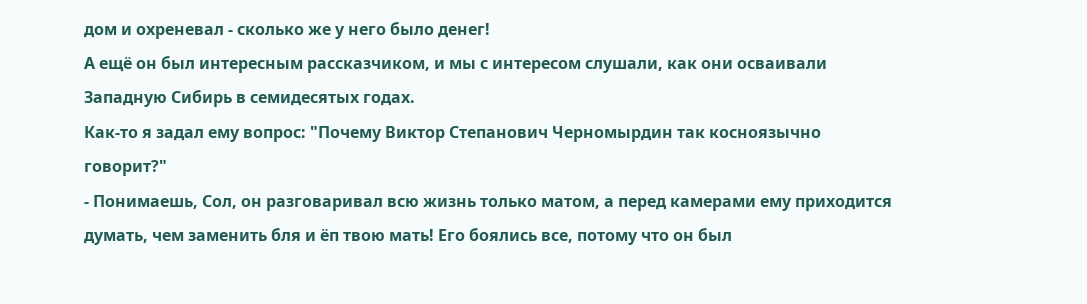дом и охреневал - сколько же у него было денег!
А ещё он был интересным рассказчиком, и мы с интересом слушали, как они осваивали Западную Сибирь в семидесятых годах.
Как-то я задал ему вопрос: "Почему Виктор Степанович Черномырдин так косноязычно говорит?"
- Понимаешь, Сол, он разговаривал всю жизнь только матом, а перед камерами ему приходится думать, чем заменить бля и ёп твою мать! Его боялись все, потому что он был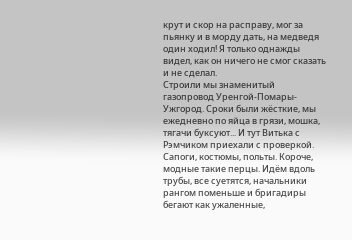крут и скор на расправу, мог за пьянку и в морду дать, на медведя один ходил! Я только однажды видел, как он ничего не смог сказать и не сделал.
Строили мы знаменитый газопровод Уренгой-Помары-Ужгород. Сроки были жёсткие, мы ежедневно по яйца в грязи, мошка, тягачи буксуют... И тут Витька с Рэмчиком приехали с проверкой. Сапоги, костюмы, польты. Короче, модные такие перцы. Идём вдоль трубы, все суетятся, начальники рангом поменьше и бригадиры бегают как ужаленные,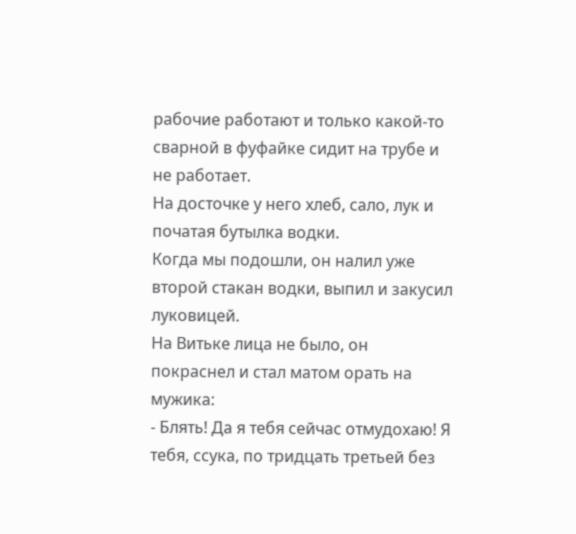рабочие работают и только какой-то сварной в фуфайке сидит на трубе и не работает.
На досточке у него хлеб, сало, лук и початая бутылка водки.
Когда мы подошли, он налил уже второй стакан водки, выпил и закусил луковицей.
На Витьке лица не было, он покраснел и стал матом орать на мужика:
- Блять! Да я тебя сейчас отмудохаю! Я тебя, ссука, по тридцать третьей без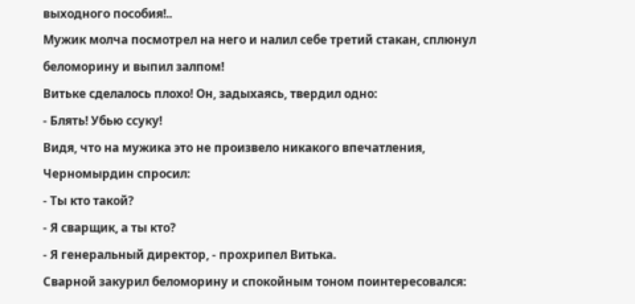выходного пособия!..
Мужик молча посмотрел на него и налил себе третий стакан, сплюнул беломорину и выпил залпом!
Витьке сделалось плохо! Он, задыхаясь, твердил одно:
- Блять! Убью ссуку!
Видя, что на мужика это не произвело никакого впечатления, Черномырдин спросил:
- Ты кто такой?
- Я сварщик, а ты кто?
- Я генеральный директор, - прохрипел Витька.
Сварной закурил беломорину и спокойным тоном поинтересовался: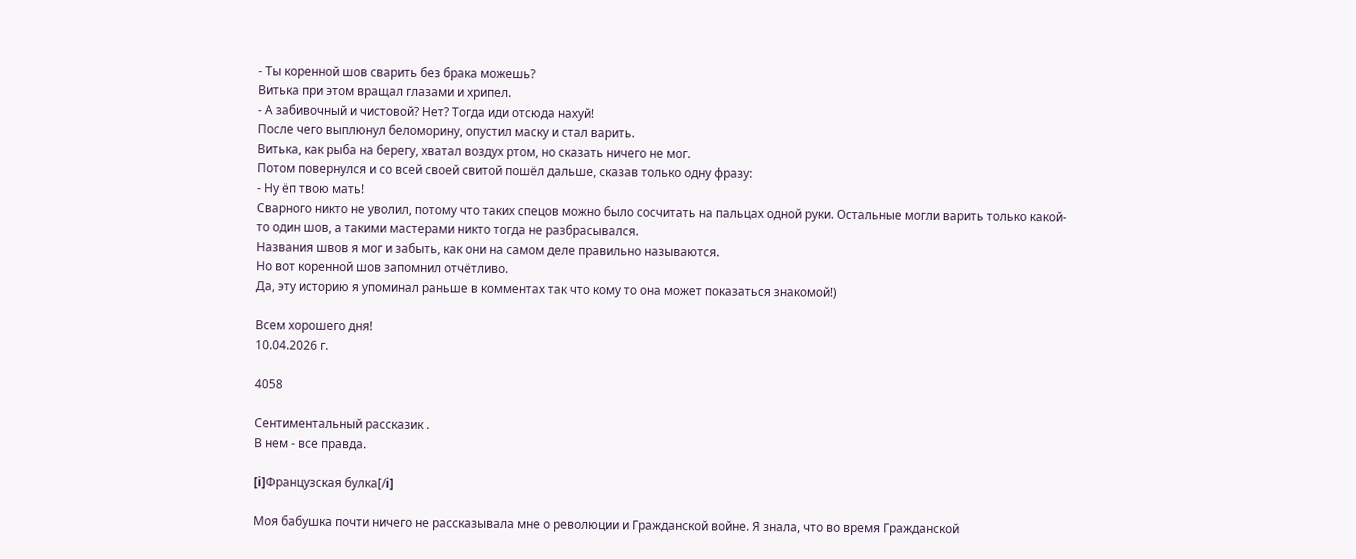- Ты коренной шов сварить без брака можешь?
Витька при этом вращал глазами и хрипел.
- А забивочный и чистовой? Нет? Тогда иди отсюда нахуй!
После чего выплюнул беломорину, опустил маску и стал варить.
Витька, как рыба на берегу, хватал воздух ртом, но сказать ничего не мог.
Потом повернулся и со всей своей свитой пошёл дальше, сказав только одну фразу:
- Ну ёп твою мать!
Сварного никто не уволил, потому что таких спецов можно было сосчитать на пальцах одной руки. Остальные могли варить только какой-то один шов, а такими мастерами никто тогда не разбрасывался.
Названия швов я мог и забыть, как они на самом деле правильно называются.
Но вот коренной шов запомнил отчётливо.
Да, эту историю я упоминал раньше в комментах так что кому то она может показаться знакомой!)

Всем хорошего дня!
10.04.2026 г.

4058

Сентиментальный рассказик .
В нем - все правда.

[i]Французская булка[/i]

Моя бабушка почти ничего не рассказывала мне о революции и Гражданской войне. Я знала, что во время Гражданской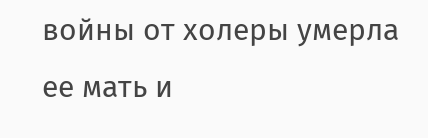войны от холеры умерла ее мать и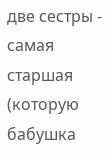две сестры - самая старшая (которую бабушка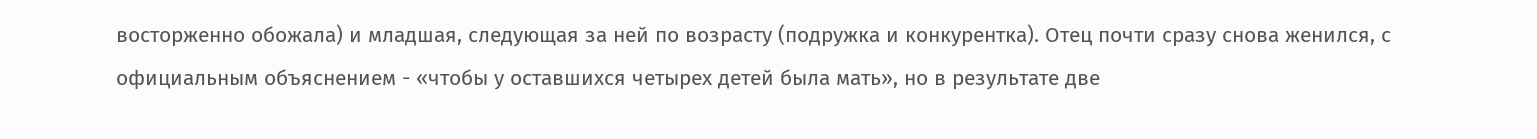восторженно обожала) и младшая, следующая за ней по возрасту (подружка и конкурентка). Отец почти сразу снова женился, с официальным объяснением - «чтобы у оставшихся четырех детей была мать», но в результате две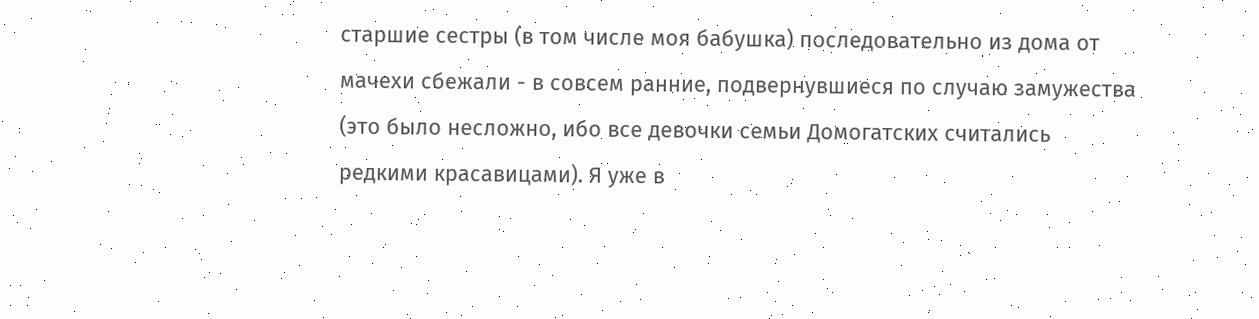старшие сестры (в том числе моя бабушка) последовательно из дома от мачехи сбежали - в совсем ранние, подвернувшиеся по случаю замужества (это было несложно, ибо все девочки семьи Домогатских считались редкими красавицами). Я уже в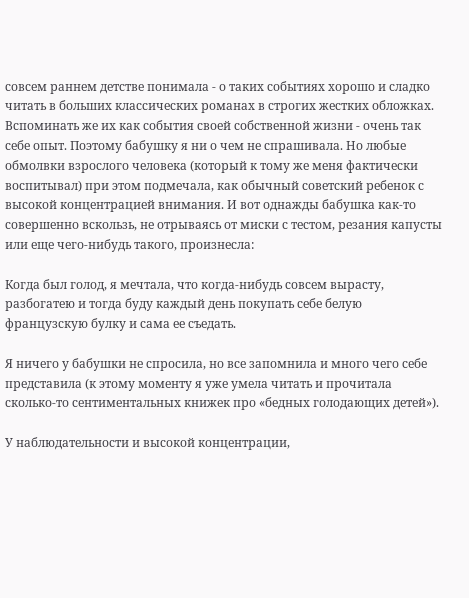совсем раннем детстве понимала - о таких событиях хорошо и сладко читать в больших классических романах в строгих жестких обложках. Вспоминать же их как события своей собственной жизни - очень так себе опыт. Поэтому бабушку я ни о чем не спрашивала. Но любые обмолвки взрослого человека (который к тому же меня фактически воспитывал) при этом подмечала, как обычный советский ребенок с высокой концентрацией внимания. И вот однажды бабушка как-то совершенно вскользь, не отрываясь от миски с тестом, резания капусты или еще чего-нибудь такого, произнесла:

Когда был голод, я мечтала, что когда-нибудь совсем вырасту, разбогатею и тогда буду каждый день покупать себе белую французскую булку и сама ее съедать.

Я ничего у бабушки не спросила, но все запомнила и много чего себе представила (к этому моменту я уже умела читать и прочитала сколько-то сентиментальных книжек про «бедных голодающих детей»).

У наблюдательности и высокой концентрации,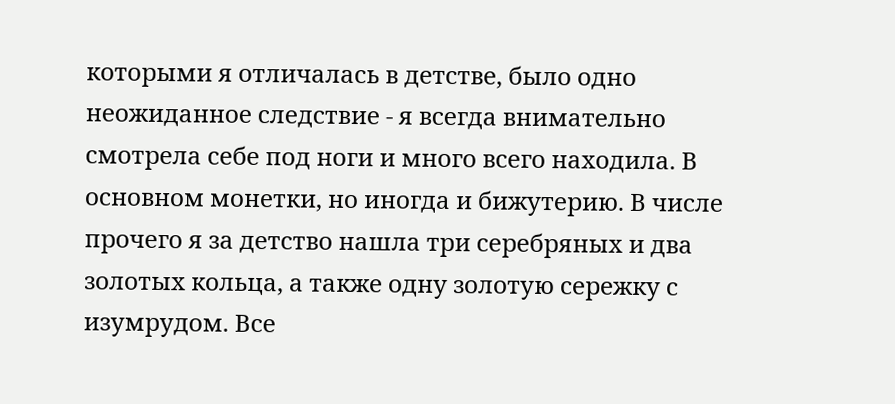которыми я отличалась в детстве, было одно неожиданное следствие - я всегда внимательно смотрела себе под ноги и много всего находила. В основном монетки, но иногда и бижутерию. В числе прочего я за детство нашла три серебряных и два золотых кольца, а также одну золотую сережку с изумрудом. Все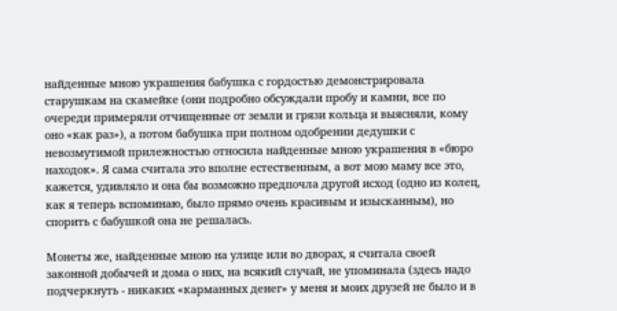найденные мною украшения бабушка с гордостью демонстрировала старушкам на скамейке (они подробно обсуждали пробу и камни, все по очереди примеряли отчищенные от земли и грязи кольца и выясняли, кому оно «как раз»), а потом бабушка при полном одобрении дедушки с невозмутимой прилежностью относила найденные мною украшения в «бюро находок». Я сама считала это вполне естественным, а вот мою маму все это, кажется, удивляло и она бы возможно предпочла другой исход (одно из колец, как я теперь вспоминаю, было прямо очень красивым и изысканным), но спорить с бабушкой она не решалась.

Монеты же, найденные мною на улице или во дворах, я считала своей законной добычей и дома о них, на всякий случай, не упоминала (здесь надо подчеркнуть - никаких «карманных денег» у меня и моих друзей не было и в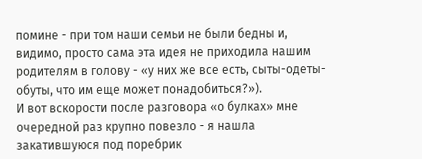помине - при том наши семьи не были бедны и, видимо, просто сама эта идея не приходила нашим родителям в голову - «у них же все есть, сыты-одеты-обуты, что им еще может понадобиться?»).
И вот вскорости после разговора «о булках» мне очередной раз крупно повезло - я нашла закатившуюся под поребрик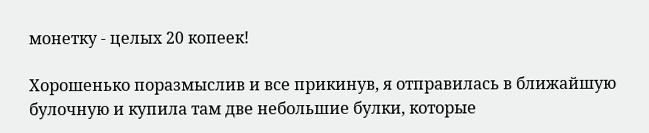монетку - целых 20 копеек!

Хорошенько поразмыслив и все прикинув, я отправилась в ближайшую булочную и купила там две небольшие булки, которые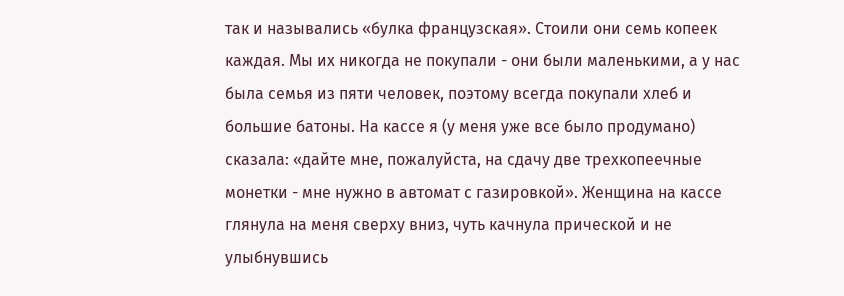так и назывались «булка французская». Стоили они семь копеек каждая. Мы их никогда не покупали - они были маленькими, а у нас была семья из пяти человек, поэтому всегда покупали хлеб и большие батоны. На кассе я (у меня уже все было продумано) сказала: «дайте мне, пожалуйста, на сдачу две трехкопеечные монетки - мне нужно в автомат с газировкой». Женщина на кассе глянула на меня сверху вниз, чуть качнула прической и не улыбнувшись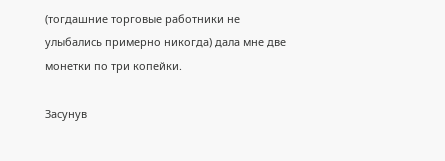(тогдашние торговые работники не улыбались примерно никогда) дала мне две монетки по три копейки.

Засунув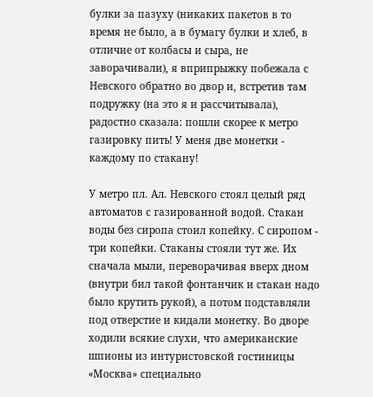булки за пазуху (никаких пакетов в то время не было, а в бумагу булки и хлеб, в отличие от колбасы и сыра, не заворачивали), я вприпрыжку побежала с Невского обратно во двор и, встретив там подружку (на это я и рассчитывала), радостно сказала: пошли скорее к метро газировку пить! У меня две монетки - каждому по стакану!

У метро пл. Ал. Невского стоял целый ряд автоматов с газированной водой. Стакан воды без сиропа стоил копейку. С сиропом - три копейки. Стаканы стояли тут же. Их сначала мыли, переворачивая вверх дном (внутри бил такой фонтанчик и стакан надо было крутить рукой), а потом подставляли под отверстие и кидали монетку. Во дворе ходили всякие слухи, что американские шпионы из интуристовской гостиницы «Москва» специально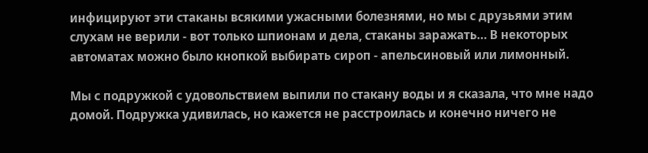инфицируют эти стаканы всякими ужасными болезнями, но мы с друзьями этим слухам не верили - вот только шпионам и дела, стаканы заражать… В некоторых автоматах можно было кнопкой выбирать сироп - апельсиновый или лимонный.

Мы с подружкой с удовольствием выпили по стакану воды и я сказала, что мне надо домой. Подружка удивилась, но кажется не расстроилась и конечно ничего не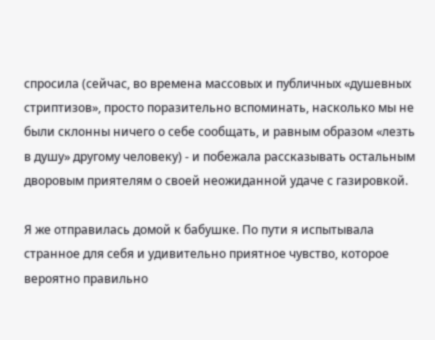спросила (сейчас, во времена массовых и публичных «душевных стриптизов», просто поразительно вспоминать, насколько мы не были склонны ничего о себе сообщать, и равным образом «лезть в душу» другому человеку) - и побежала рассказывать остальным дворовым приятелям о своей неожиданной удаче с газировкой.

Я же отправилась домой к бабушке. По пути я испытывала странное для себя и удивительно приятное чувство, которое вероятно правильно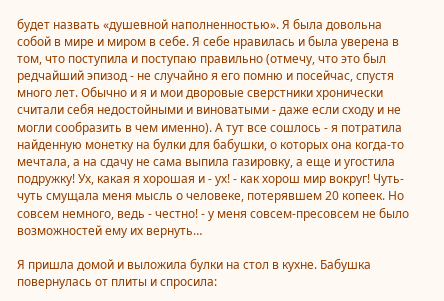будет назвать «душевной наполненностью». Я была довольна собой в мире и миром в себе. Я себе нравилась и была уверена в том, что поступила и поступаю правильно (отмечу, что это был редчайший эпизод - не случайно я его помню и посейчас, спустя много лет. Обычно и я и мои дворовые сверстники хронически считали себя недостойными и виноватыми - даже если сходу и не могли сообразить в чем именно). А тут все сошлось - я потратила найденную монетку на булки для бабушки, о которых она когда-то мечтала, а на сдачу не сама выпила газировку, а еще и угостила подружку! Ух, какая я хорошая и - ух! - как хорош мир вокруг! Чуть-чуть смущала меня мысль о человеке, потерявшем 20 копеек. Но совсем немного, ведь - честно! - у меня совсем-пресовсем не было возможностей ему их вернуть…

Я пришла домой и выложила булки на стол в кухне. Бабушка повернулась от плиты и спросила: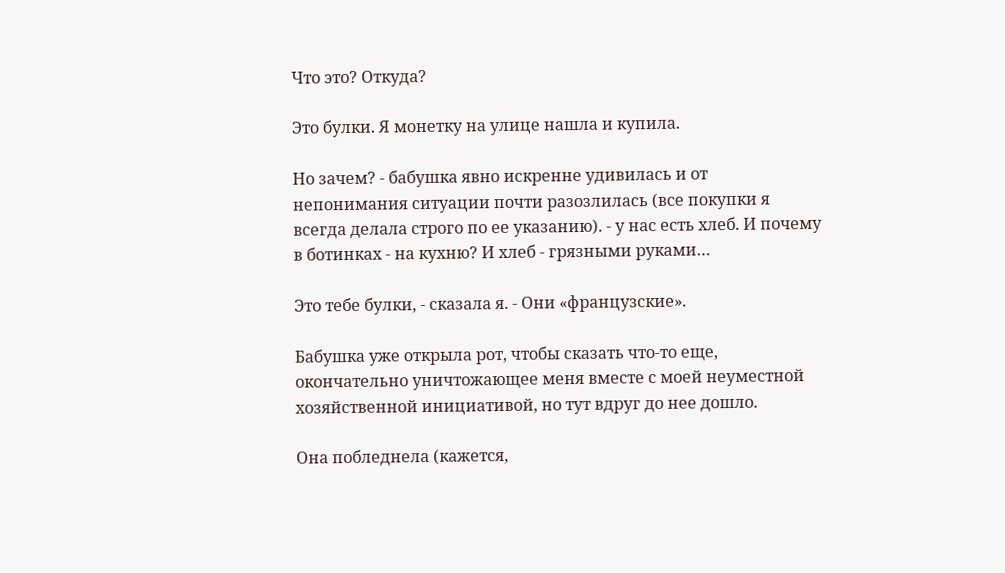Что это? Откуда?

Это булки. Я монетку на улице нашла и купила.

Но зачем? - бабушка явно искренне удивилась и от непонимания ситуации почти разозлилась (все покупки я всегда делала строго по ее указанию). - у нас есть хлеб. И почему в ботинках - на кухню? И хлеб - грязными руками…

Это тебе булки, - сказала я. - Они «французские».

Бабушка уже открыла рот, чтобы сказать что-то еще, окончательно уничтожающее меня вместе с моей неуместной хозяйственной инициативой, но тут вдруг до нее дошло.

Она побледнела (кажется,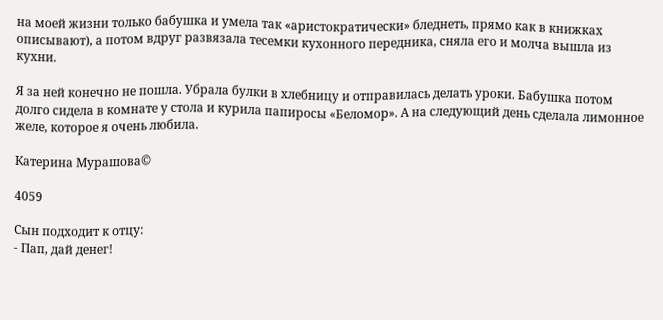на моей жизни только бабушка и умела так «аристократически» бледнеть, прямо как в книжках описывают), а потом вдруг развязала тесемки кухонного передника, сняла его и молча вышла из кухни.

Я за ней конечно не пошла. Убрала булки в хлебницу и отправилась делать уроки. Бабушка потом долго сидела в комнате у стола и курила папиросы «Беломор». А на следующий день сделала лимонное желе, которое я очень любила.

Катерина Мурашова©

4059

Сын подходит к отцу:
- Пап, дай денег!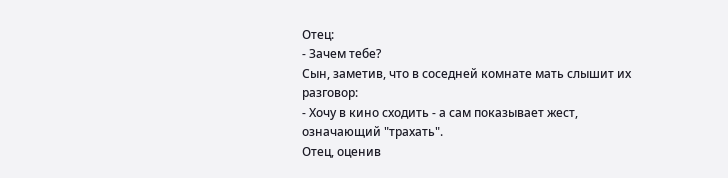Отец:
- Зачем тебе?
Сын, заметив, что в соседней комнате мать слышит их разговор:
- Хочу в кино сходить - а сам показывает жест, означающий "трахать".
Отец, оценив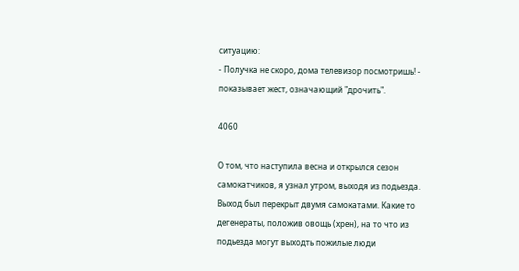ситуацию:
- Получка не скоро, дома телевизор посмотришь! - показывает жест, означающий "дрочить".

4060

О том, что наступила весна и открылся сезон самокатчиков, я узнал утром, выходя из подьезда. Выход был перекрыт двумя самокатами. Какие то дегенераты, положив овощь (хрен), на то что из подьезда могут выходть пожилые люди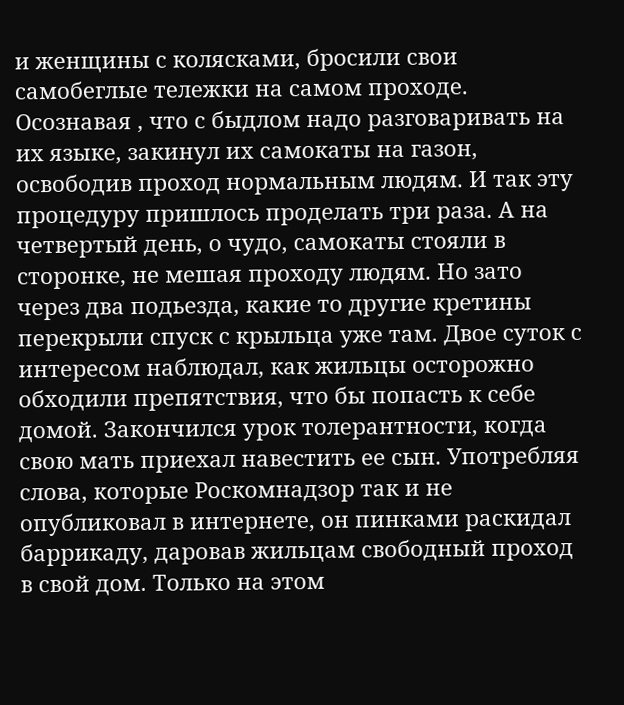и женщины с колясками, бросили свои самобеглые тележки на самом проходе. Осознавая , что с быдлом надо разговаривать на их языке, закинул их самокаты на газон, освободив проход нормальным людям. И так эту процедуру пришлось проделать три раза. А на четвертый день, о чудо, самокаты стояли в сторонке, не мешая проходу людям. Но зато через два подьезда, какие то другие кретины перекрыли спуск с крыльца уже там. Двое суток с интересом наблюдал, как жильцы осторожно обходили препятствия, что бы попасть к себе домой. Закончился урок толерантности, когда свою мать приехал навестить ее сын. Употребляя слова, которые Роскомнадзор так и не опубликовал в интернете, он пинками раскидал баррикаду, даровав жильцам свободный проход в свой дом. Только на этом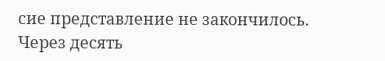сие представление не закончилось. Через десять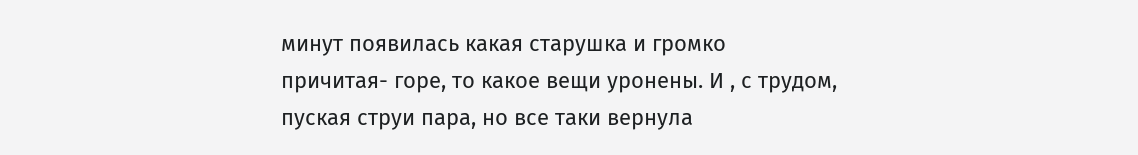минут появилась какая старушка и громко причитая- горе, то какое вещи уронены. И , с трудом, пуская струи пара, но все таки вернула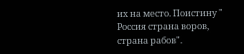их на место. Поистину " Россия страна воров, страна рабов".